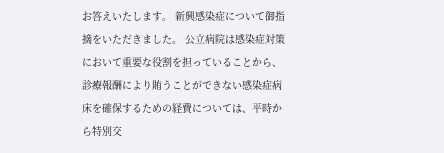お答えいたします。 新興感染症について御指摘をいただきました。 公立病院は感染症対策において重要な役割を担っていることから、診療報酬により賄うことができない感染症病床を確保するための経費については、平時から特別交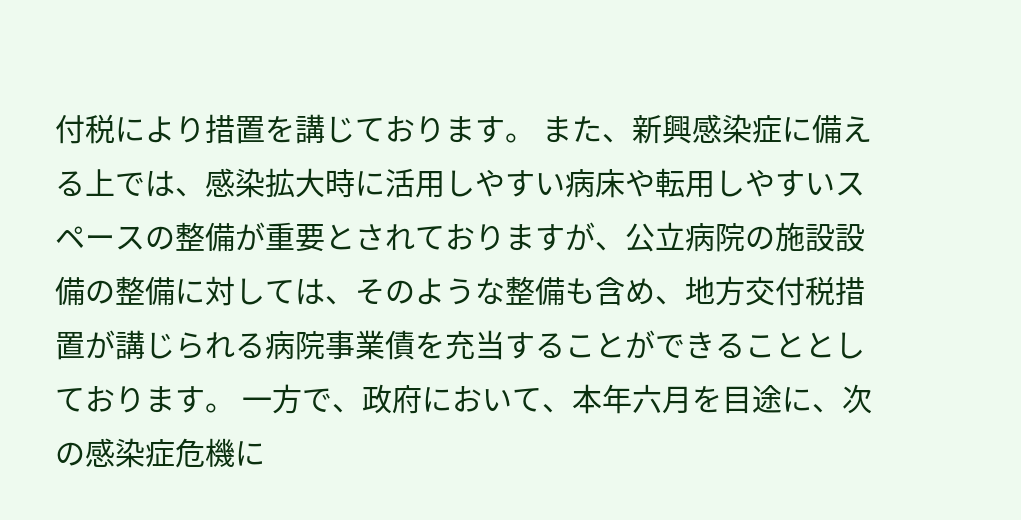付税により措置を講じております。 また、新興感染症に備える上では、感染拡大時に活用しやすい病床や転用しやすいスペースの整備が重要とされておりますが、公立病院の施設設備の整備に対しては、そのような整備も含め、地方交付税措置が講じられる病院事業債を充当することができることとしております。 一方で、政府において、本年六月を目途に、次の感染症危機に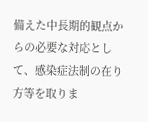備えた中長期的観点からの必要な対応として、感染症法制の在り方等を取りま